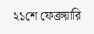২১শে ফেব্রুয়ারি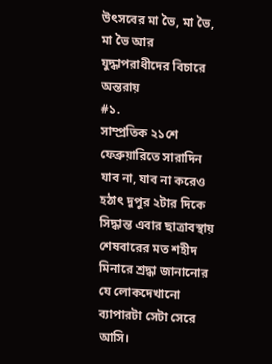উৎসবের মা ভৈ, মা ভৈ, মা ভৈ আর যুদ্ধাপরাধীদের বিচারে অন্তরায়
#১.
সাম্প্রতিক ২১শে ফেব্রুয়ারিতে সারাদিন যাব না, যাব না করেও হঠাৎ দুপুর ২টার দিকে সিদ্ধান্ত এবার ছাত্রাবস্থায় শেষবারের মত শহীদ মিনারে শ্রদ্ধা জানানোর যে লোকদেখানো ব্যাপারটা সেটা সেরে আসি।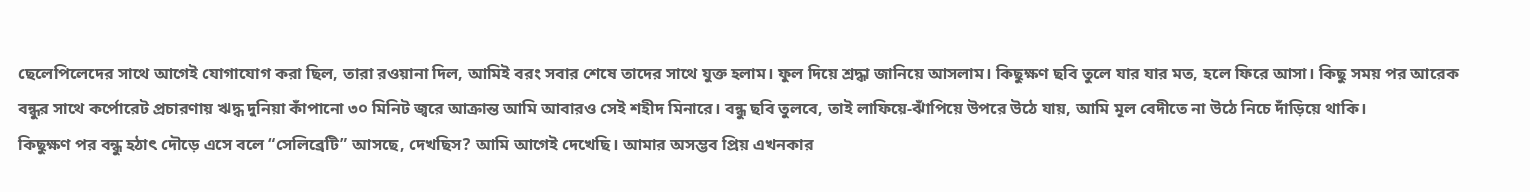ছেলেপিলেদের সাথে আগেই যোগাযোগ করা ছিল, তারা রওয়ানা দিল, আমিই বরং সবার শেষে তাদের সাথে যুক্ত হলাম। ফুল দিয়ে শ্রদ্ধা জানিয়ে আসলাম। কিছুক্ষণ ছবি তুলে যার যার মত, হলে ফিরে আসা। কিছু সময় পর আরেক বন্ধুর সাথে কর্পোরেট প্রচারণায় ঋদ্ধ দুনিয়া কাঁপানো ৩০ মিনিট জ্বরে আক্রান্ত আমি আবারও সেই শহীদ মিনারে। বন্ধু ছবি তুলবে, তাই লাফিয়ে-ঝাঁপিয়ে উপরে উঠে যায়, আমি মূল বেদীতে না উঠে নিচে দাঁড়িয়ে থাকি।
কিছুক্ষণ পর বন্ধু হঠাৎ দৌড়ে এসে বলে “সেলিব্রেটি” আসছে, দেখছিস? আমি আগেই দেখেছি। আমার অসম্ভব প্রিয় এখনকার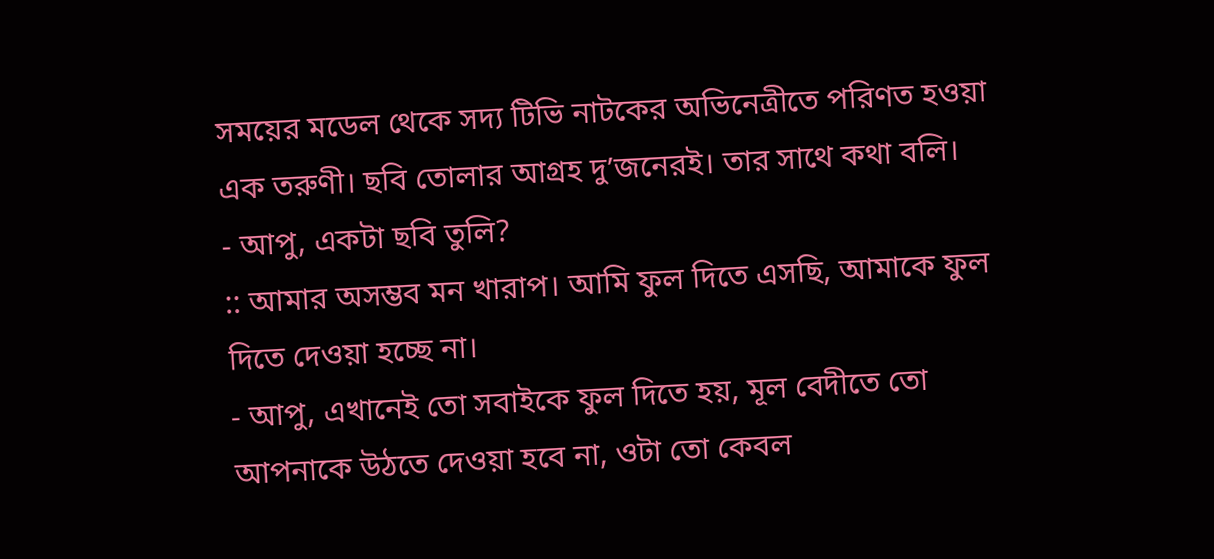সময়ের মডেল থেকে সদ্য টিভি নাটকের অভিনেত্রীতে পরিণত হওয়া এক তরুণী। ছবি তোলার আগ্রহ দু’জনেরই। তার সাথে কথা বলি।
- আপু, একটা ছবি তুলি?
:: আমার অসম্ভব মন খারাপ। আমি ফুল দিতে এসছি, আমাকে ফুল দিতে দেওয়া হচ্ছে না।
- আপু, এখানেই তো সবাইকে ফুল দিতে হয়, মূল বেদীতে তো আপনাকে উঠতে দেওয়া হবে না, ওটা তো কেবল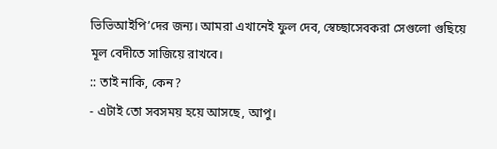ভিভিআইপি’দের জন্য। আমরা এখানেই ফুল দেব, স্বেচ্ছাসেবকরা সেগুলো গুছিয়ে মূল বেদীতে সাজিয়ে রাখবে।
:: তাই নাকি, কেন?
- এটাই তো সবসময় হয়ে আসছে, আপু।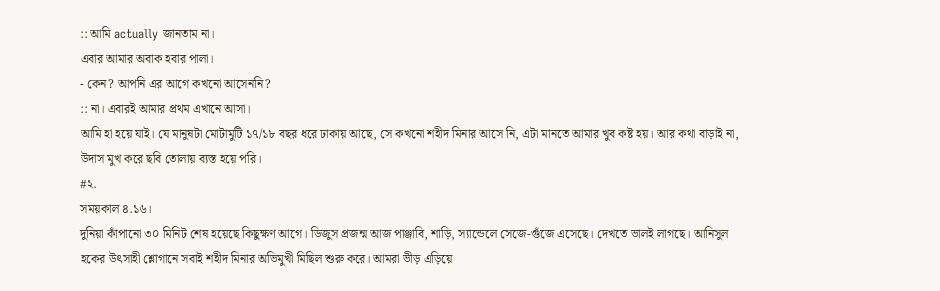:: আমি actually জানতাম না।
এবার আমার অবাক হবার পালা।
- কেন? আপনি এর আগে কখনো আসেননি?
:: না। এবারই আমার প্রথম এখানে আসা।
আমি হা হয়ে যাই। যে মানুষটা মোটামুটি ১৭/১৮ বছর ধরে ঢাকায় আছে, সে কখনো শহীদ মিনার আসে নি, এটা মানতে আমার খুব কষ্ট হয়। আর কথা বাড়াই না, উদাস মুখ করে ছবি তোলায় ব্যস্ত হয়ে পরি।
#২.
সময়কাল ৪.১৬।
দুনিয়া কাঁপানো ৩০ মিনিট শেষ হয়েছে কিছুক্ষণ আগে। ডিজুস প্রজন্ম আজ পাঞ্জাবি, শাড়ি, স্যান্ডেলে সেজে-গুঁজে এসেছে। দেখতে ভালই লাগছে। আনিসুল হকের উৎসাহী শ্লোগানে সবাই শহীদ মিনার অভিমুখী মিছিল শুরু করে। আমরা ভীড় এড়িয়ে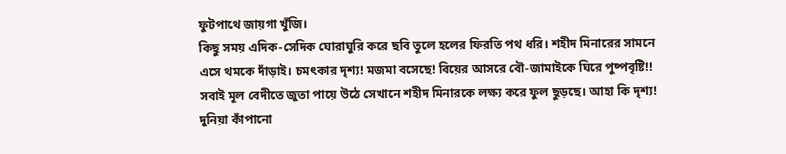ফুটপাথে জায়গা খুঁজি।
কিছু সময় এদিক-সেদিক ঘোরাঘুরি করে ছবি তুলে হলের ফিরতি পথ ধরি। শহীদ মিনারের সামনে এসে থমকে দাঁড়াই। চমৎকার দৃশ্য! মজমা বসেছে! বিয়ের আসরে বৌ-জামাইকে ঘিরে পুষ্পবৃষ্টি!! সবাই মূল বেদীতে জুতা পায়ে উঠে সেখানে শহীদ মিনারকে লক্ষ্য করে ফুল ছুড়ছে। আহা কি দৃশ্য! দুনিয়া কাঁপানো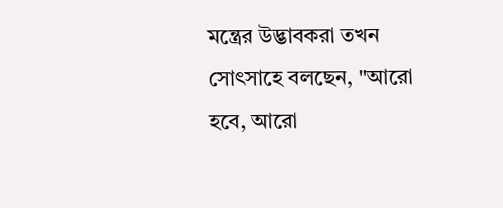মন্ত্রের উদ্ভাবকরা তখন সোৎসাহে বলছেন, "আরো হবে, আরো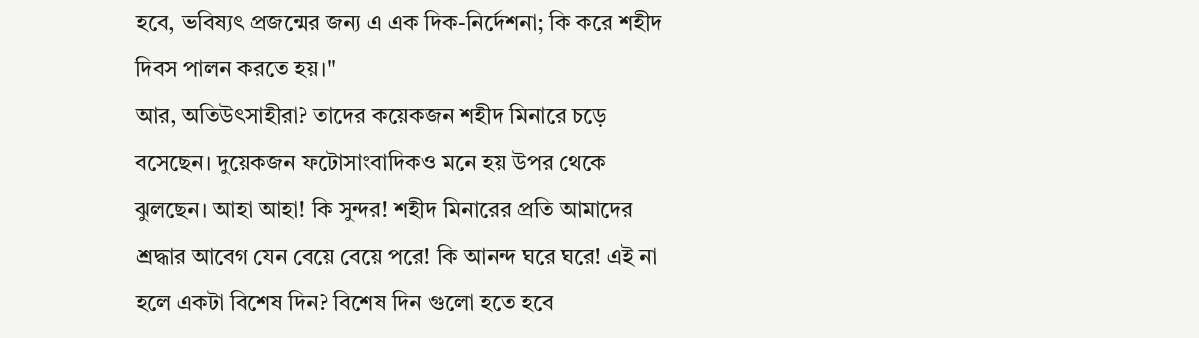হবে, ভবিষ্যৎ প্রজন্মের জন্য এ এক দিক-নির্দেশনা; কি করে শহীদ দিবস পালন করতে হয়।"
আর, অতিউৎসাহীরা? তাদের কয়েকজন শহীদ মিনারে চড়ে বসেছেন। দুয়েকজন ফটোসাংবাদিকও মনে হয় উপর থেকে ঝুলছেন। আহা আহা! কি সুন্দর! শহীদ মিনারের প্রতি আমাদের শ্রদ্ধার আবেগ যেন বেয়ে বেয়ে পরে! কি আনন্দ ঘরে ঘরে! এই না হলে একটা বিশেষ দিন? বিশেষ দিন গুলো হতে হবে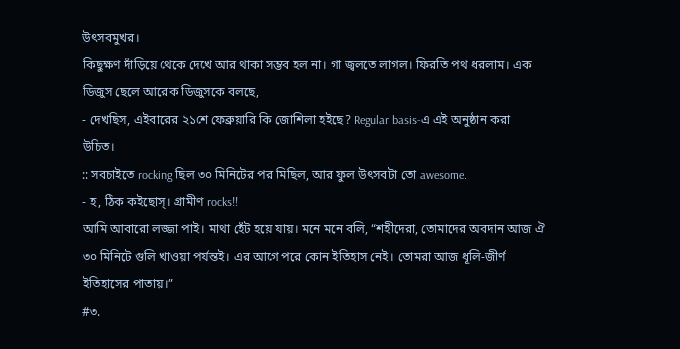উৎসবমুখর।
কিছুক্ষণ দাঁড়িয়ে থেকে দেখে আর থাকা সম্ভব হল না। গা জ্বলতে লাগল। ফিরতি পথ ধরলাম। এক ডিজুস ছেলে আরেক ডিজুসকে বলছে,
- দেখছিস, এইবারের ২১শে ফেব্রুয়ারি কি জোশিলা হইছে? Regular basis-এ এই অনুষ্ঠান করা উচিত।
:: সবচাইতে rocking ছিল ৩০ মিনিটের পর মিছিল, আর ফুল উৎসবটা তো awesome.
- হ, ঠিক কইছোস্। গ্রামীণ rocks!!
আমি আবারো লজ্জা পাই। মাথা হেঁট হয়ে যায়। মনে মনে বলি, “শহীদেরা, তোমাদের অবদান আজ ঐ ৩০ মিনিটে গুলি খাওয়া পর্যন্তই। এর আগে পরে কোন ইতিহাস নেই। তোমরা আজ ধূলি-জীর্ণ ইতিহাসের পাতায়।”
#৩.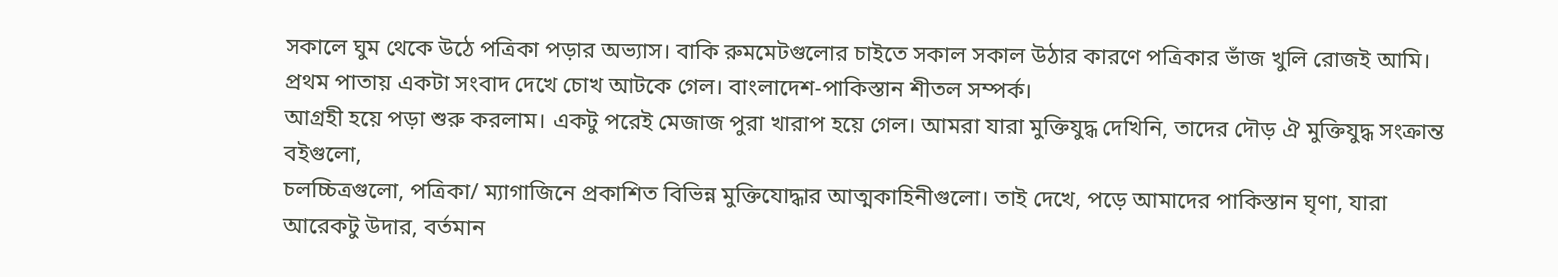সকালে ঘুম থেকে উঠে পত্রিকা পড়ার অভ্যাস। বাকি রুমমেটগুলোর চাইতে সকাল সকাল উঠার কারণে পত্রিকার ভাঁজ খুলি রোজই আমি। প্রথম পাতায় একটা সংবাদ দেখে চোখ আটকে গেল। বাংলাদেশ-পাকিস্তান শীতল সম্পর্ক।
আগ্রহী হয়ে পড়া শুরু করলাম। একটু পরেই মেজাজ পুরা খারাপ হয়ে গেল। আমরা যারা মুক্তিযুদ্ধ দেখিনি, তাদের দৌড় ঐ মুক্তিযুদ্ধ সংক্রান্ত বইগুলো,
চলচ্চিত্রগুলো, পত্রিকা/ ম্যাগাজিনে প্রকাশিত বিভিন্ন মুক্তিযোদ্ধার আত্মকাহিনীগুলো। তাই দেখে, পড়ে আমাদের পাকিস্তান ঘৃণা, যারা আরেকটু উদার, বর্তমান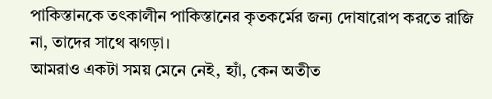পাকিস্তানকে তৎকালীন পাকিস্তানের কৃতকর্মের জন্য দোষারোপ করতে রাজি না, তাদের সাথে ঝগড়া।
আমরাও একটা সময় মেনে নেই, হ্যাঁ, কেন অতীত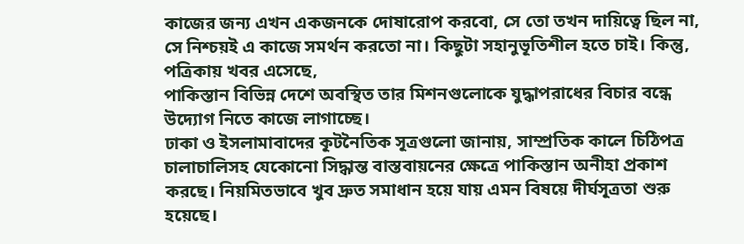কাজের জন্য এখন একজনকে দোষারোপ করবো, সে তো তখন দায়িত্বে ছিল না, সে নিশ্চয়ই এ কাজে সমর্থন করতো না। কিছুটা সহানুভূতিশীল হতে চাই। কিন্তু, পত্রিকায় খবর এসেছে,
পাকিস্তান বিভিন্ন দেশে অবস্থিত তার মিশনগুলোকে যুদ্ধাপরাধের বিচার বন্ধে উদ্যোগ নিতে কাজে লাগাচ্ছে।
ঢাকা ও ইসলামাবাদের কূটনৈতিক সূত্রগুলো জানায়, সাম্প্রতিক কালে চিঠিপত্র চালাচালিসহ যেকোনো সিদ্ধান্ত বাস্তবায়নের ক্ষেত্রে পাকিস্তান অনীহা প্রকাশ করছে। নিয়মিতভাবে খুব দ্রুত সমাধান হয়ে যায় এমন বিষয়ে দীর্ঘসূত্রতা শুরু হয়েছে।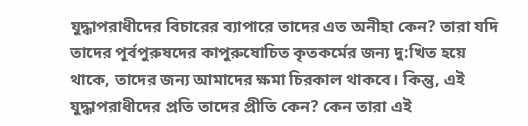যুদ্ধাপরাধীদের বিচারের ব্যাপারে তাদের এত অনীহা কেন? তারা যদি তাদের পূর্বপুরুষদের কাপুরুষোচিত কৃতকর্মের জন্য দু:খিত হয়ে থাকে, তাদের জন্য আমাদের ক্ষমা চিরকাল থাকবে। কিন্তু, এই যুদ্ধাপরাধীদের প্রতি তাদের প্রীতি কেন? কেন তারা এই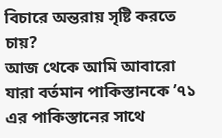বিচারে অন্তরায় সৃষ্টি করতে চায়?
আজ থেকে আমি আবারো যারা বর্তমান পাকিস্তানকে ’৭১ এর পাকিস্তানের সাথে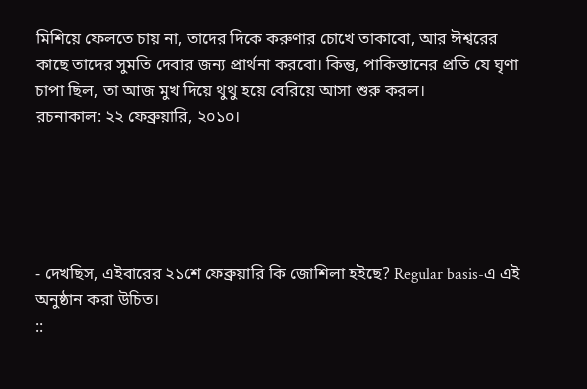মিশিয়ে ফেলতে চায় না, তাদের দিকে করুণার চোখে তাকাবো, আর ঈশ্বরের কাছে তাদের সুমতি দেবার জন্য প্রার্থনা করবো। কিন্তু, পাকিস্তানের প্রতি যে ঘৃণা চাপা ছিল, তা আজ মুখ দিয়ে থুথু হয়ে বেরিয়ে আসা শুরু করল।
রচনাকাল: ২২ ফেব্রুয়ারি, ২০১০।





- দেখছিস, এইবারের ২১শে ফেব্রুয়ারি কি জোশিলা হইছে? Regular basis-এ এই
অনুষ্ঠান করা উচিত।
::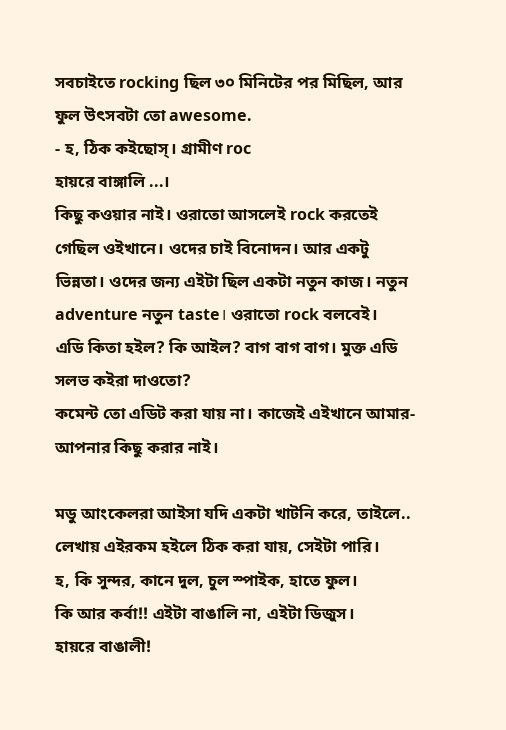সবচাইতে rocking ছিল ৩০ মিনিটের পর মিছিল, আর ফুল উৎসবটা তো awesome.
- হ, ঠিক কইছোস্। গ্রামীণ roc
হায়রে বাঙ্গালি ...।
কিছু কওয়ার নাই। ওরাতো আসলেই rock করতেই গেছিল ওইখানে। ওদের চাই বিনোদন। আর একটু ভিন্নতা। ওদের জন্য এইটা ছিল একটা নতুন কাজ। নতুন adventure নতুন taste। ওরাতো rock বলবেই।
এডি কিতা হইল? কি আইল? বাগ বাগ বাগ। মুক্ত এডি সলভ কইরা দাওতো?
কমেন্ট তো এডিট করা যায় না। কাজেই এইখানে আমার-আপনার কিছু করার নাই।

মডু আংকেলরা আইসা যদি একটা খাটনি করে, তাইলে..
লেখায় এইরকম হইলে ঠিক করা যায়, সেইটা পারি।
হ, কি সুন্দর, কানে দুল, চুল স্পাইক, হাতে ফুল।
কি আর কর্বা!! এইটা বাঙালি না, এইটা ডিজুস।
হায়রে বাঙালী!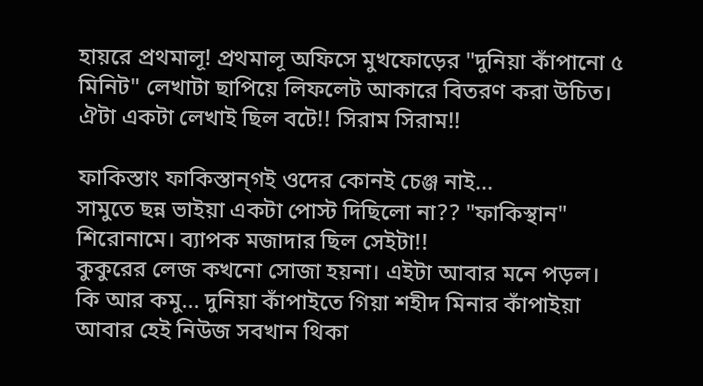হায়রে প্রথমালূ! প্রথমালূ অফিসে মুখফোড়ের "দুনিয়া কাঁপানো ৫ মিনিট" লেখাটা ছাপিয়ে লিফলেট আকারে বিতরণ করা উচিত।
ঐটা একটা লেখাই ছিল বটে!! সিরাম সিরাম!!

ফাকিস্তাং ফাকিস্তান্গই ওদের কোনই চেঞ্জ নাই...
সামুতে ছন্ন ভাইয়া একটা পোস্ট দিছিলো না?? "ফাকিস্থান" শিরোনামে। ব্যাপক মজাদার ছিল সেইটা!!
কুকুরের লেজ কখনো সোজা হয়না। এইটা আবার মনে পড়ল।
কি আর কমু... দুনিয়া কাঁপাইতে গিয়া শহীদ মিনার কাঁপাইয়া আবার হেই নিউজ সবখান থিকা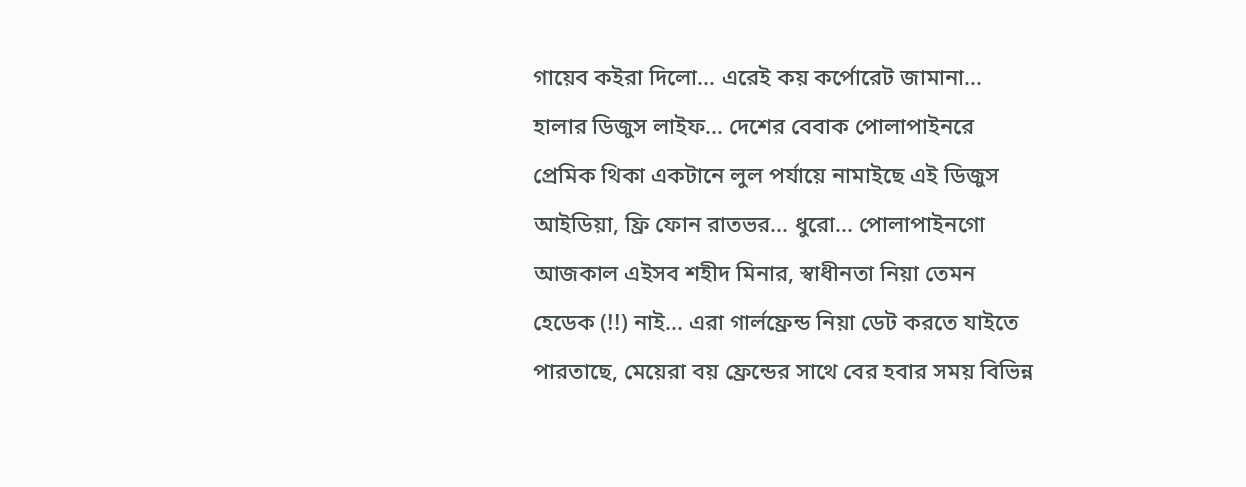গায়েব কইরা দিলো... এরেই কয় কর্পোরেট জামানা... হালার ডিজুস লাইফ... দেশের বেবাক পোলাপাইনরে প্রেমিক থিকা একটানে লুল পর্যায়ে নামাইছে এই ডিজুস আইডিয়া, ফ্রি ফোন রাতভর... ধুরো... পোলাপাইনগো আজকাল এইসব শহীদ মিনার, স্বাধীনতা নিয়া তেমন হেডেক (!!) নাই... এরা গার্লফ্রেন্ড নিয়া ডেট করতে যাইতে পারতাছে, মেয়েরা বয় ফ্রেন্ডের সাথে বের হবার সময় বিভিন্ন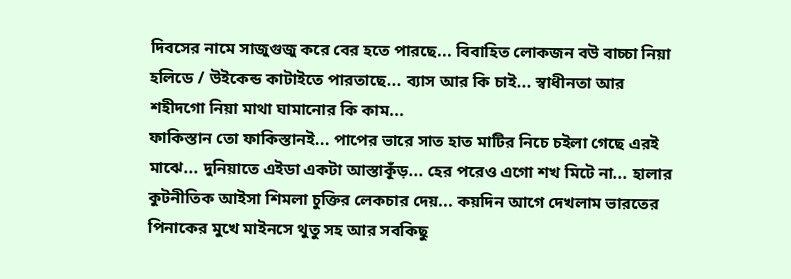দিবসের নামে সাজুগুজু করে বের হতে পারছে... বিবাহিত লোকজন বউ বাচ্চা নিয়া হলিডে / উইকেন্ড কাটাইতে পারতাছে... ব্যাস আর কি চাই... স্বাধীনতা আর শহীদগো নিয়া মাথা ঘামানোর কি কাম...
ফাকিস্তান তো ফাকিস্তানই... পাপের ভারে সাত হাত মাটির নিচে চইলা গেছে এরই মাঝে... দুনিয়াতে এইডা একটা আস্তাকূঁড়... হের পরেও এগো শখ মিটে না... হালার কুটনীতিক আইসা শিমলা চুক্তির লেকচার দেয়... কয়দিন আগে দেখলাম ভারতের পিনাকের মুখে মাইনসে থুতু সহ আর সবকিছু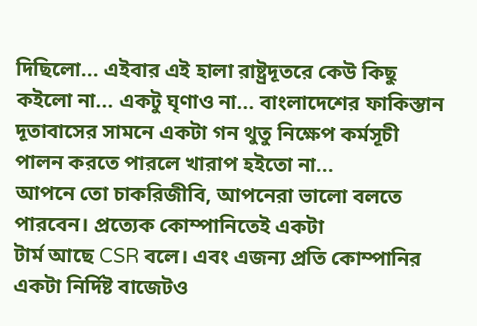দিছিলো... এইবার এই হালা রাষ্ট্রদূতরে কেউ কিছু কইলো না... একটু ঘৃণাও না... বাংলাদেশের ফাকিস্তান দূতাবাসের সামনে একটা গন থুতু নিক্ষেপ কর্মসূচী পালন করতে পারলে খারাপ হইতো না...
আপনে তো চাকরিজীবি, আপনেরা ভালো বলতে পারবেন। প্রত্যেক কোম্পানিতেই একটা
টার্ম আছে CSR বলে। এবং এজন্য প্রতি কোম্পানির একটা নির্দিষ্ট বাজেটও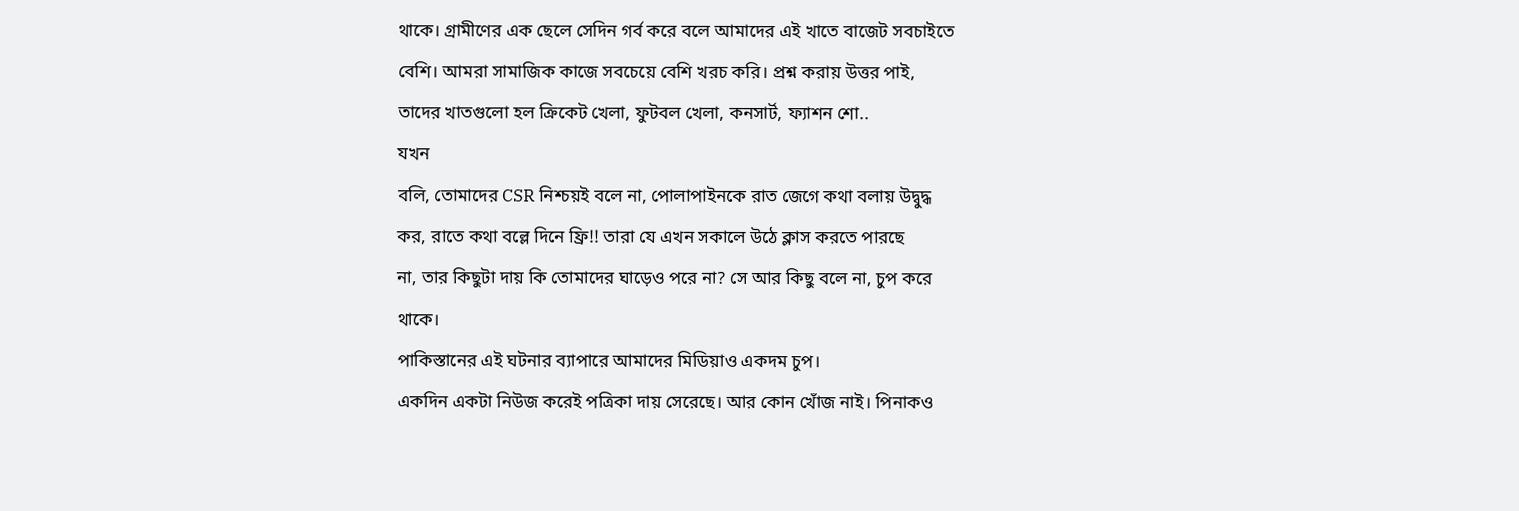থাকে। গ্রামীণের এক ছেলে সেদিন গর্ব করে বলে আমাদের এই খাতে বাজেট সবচাইতে
বেশি। আমরা সামাজিক কাজে সবচেয়ে বেশি খরচ করি। প্রশ্ন করায় উত্তর পাই,
তাদের খাতগুলো হল ক্রিকেট খেলা, ফুটবল খেলা, কনসার্ট, ফ্যাশন শো..
যখন
বলি, তোমাদের CSR নিশ্চয়ই বলে না, পোলাপাইনকে রাত জেগে কথা বলায় উদ্বুদ্ধ
কর, রাতে কথা বল্লে দিনে ফ্রি!! তারা যে এখন সকালে উঠে ক্লাস করতে পারছে
না, তার কিছুটা দায় কি তোমাদের ঘাড়েও পরে না? সে আর কিছু বলে না, চুপ করে
থাকে।
পাকিস্তানের এই ঘটনার ব্যাপারে আমাদের মিডিয়াও একদম চুপ।
একদিন একটা নিউজ করেই পত্রিকা দায় সেরেছে। আর কোন খোঁজ নাই। পিনাকও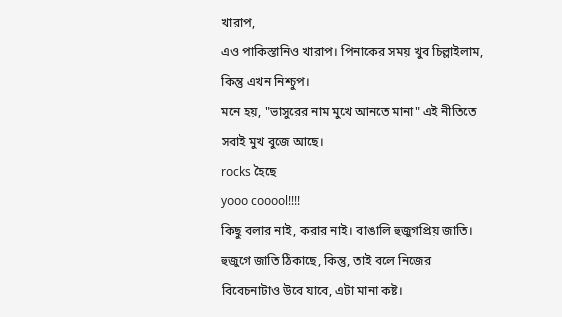খারাপ,
এও পাকিস্তানিও খারাপ। পিনাকের সময় খুব চিল্লাইলাম, কিন্তু এখন নিশ্চুপ।
মনে হয়, "ভাসুরের নাম মুখে আনতে মানা" এই নীতিতে সবাই মুখ বুজে আছে।
rocks হৈছে
yooo cooool!!!!
কিছু বলার নাই, করার নাই। বাঙালি হুজুগপ্রিয় জাতি।
হুজুগে জাতি ঠিকাছে, কিন্তু, তাই বলে নিজের বিবেচনাটাও উবে যাবে, এটা মানা কষ্ট।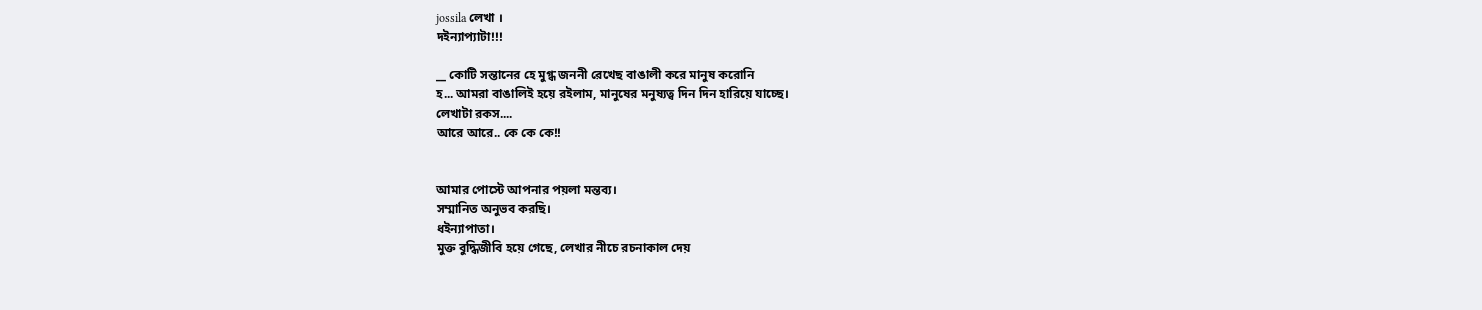jossila লেখা ।
দইন্যাপ্যাটা!!!

__ কোটি সন্তানের হে মুগ্ধ জননী রেখেছ বাঙালী করে মানুষ করোনি
হ... আমরা বাঙালিই হয়ে রইলাম, মানুষের মনুষ্যত্ব দিন দিন হারিয়ে যাচ্ছে।
লেখাটা রকস....
আরে আরে.. কে কে কে!!


আমার পোস্টে আপনার পয়লা মন্তব্য।
সম্মানিত অনুভব করছি।
ধইন্যাপাতা।
মুক্ত বুদ্ধিজীবি হয়ে গেছে, লেখার নীচে রচনাকাল দেয়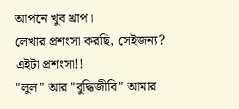আপনে খুব খ্রাপ।
লেখার প্রশংসা করছি, সেইজন্য?
এইটা প্রশংসা!!
"লুল" আর "বুদ্ধিজীবি" আমার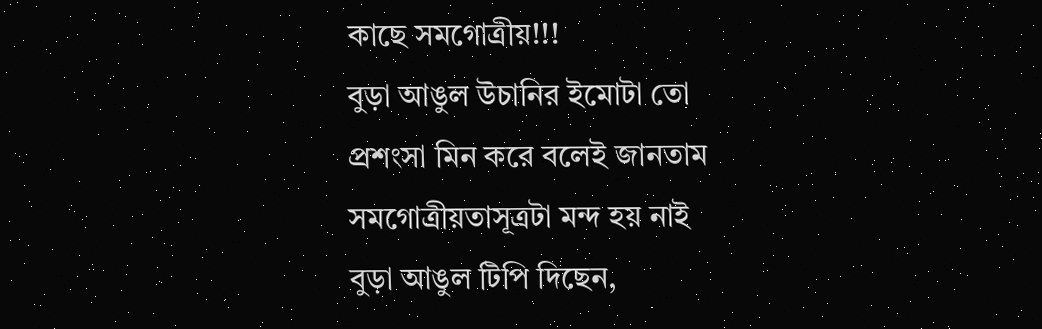কাছে সমগোত্রীয়!!!
বুড়া আঙুল উচানির ইমোটা তো প্রশংসা মিন করে বলেই জানতাম
সমগোত্রীয়তাসূত্রটা মন্দ হয় নাই
বুড়া আঙুল টিপি দিছেন,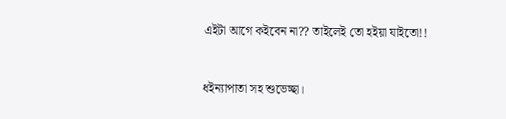এইটা আগে কইবেন না?? তাইলেই তো হইয়া যাইতো!!


ধইন্যাপাতা সহ শুভেচ্ছা।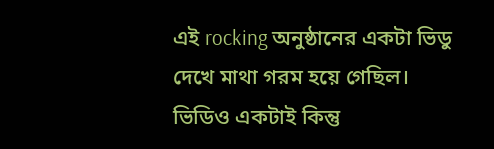এই rocking অনুষ্ঠানের একটা ভিডু দেখে মাথা গরম হয়ে গেছিল।
ভিডিও একটাই কিন্তু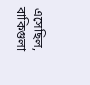এসেছিল, বাকিগুলা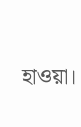হাওয়া।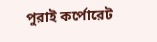পুরাই কর্পোরেট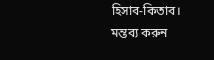হিসাব-কিতাব।
মন্তব্য করুন